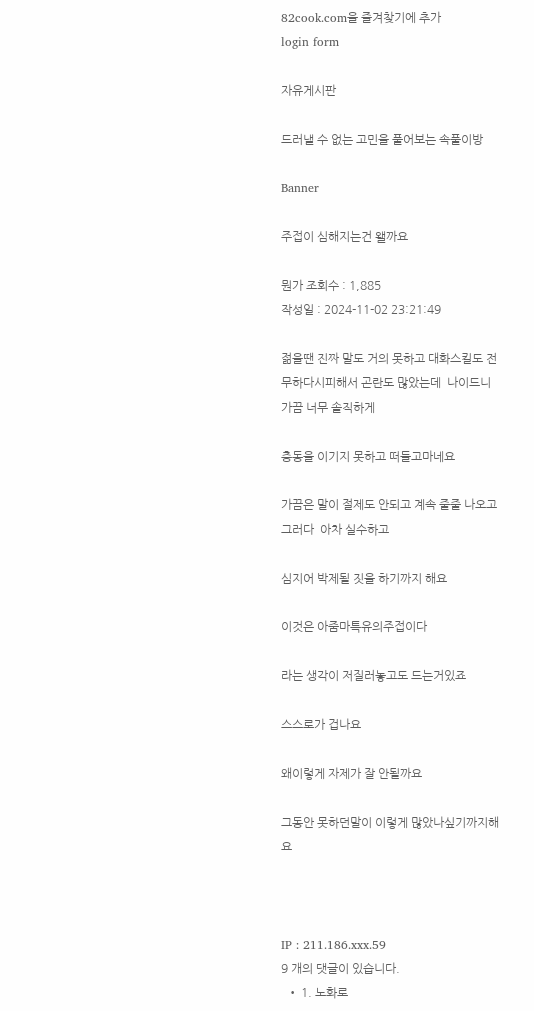82cook.com을 즐겨찾기에 추가
login form

자유게시판

드러낼 수 없는 고민을 풀어보는 속풀이방

Banner

주접이 심해지는건 왤까요

뭔가 조회수 : 1,885
작성일 : 2024-11-02 23:21:49

젊을땐 진짜 말도 거의 못하고 대화스킬도 전무하다시피해서 곤란도 많았는데  나이드니 가끔 너무 솔직하게

충동을 이기지 못하고 떠들고마네요

가끔은 말이 절제도 안되고 계속 줄줄 나오고 그러다  아차 실수하고

심지어 박제될 짓을 하기까지 해요

이것은 아줌마특유의주접이다

라는 생각이 저질러놓고도 드는거있죠

스스로가 겁나요

왜이렇게 자제가 잘 안될까요

그동안 못하던말이 이렇게 많았나싶기까지해요



IP : 211.186.xxx.59
9 개의 댓글이 있습니다.
  • 1. 노화로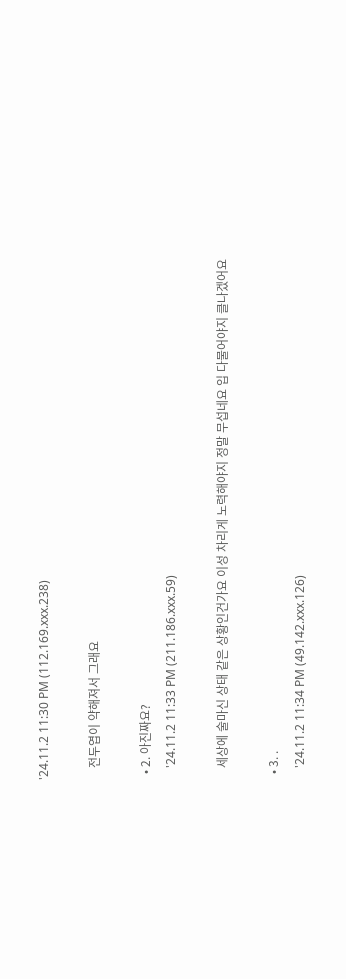'24.11.2 11:30 PM (112.169.xxx.238)

    전두엽이 약해져서 그래요

  • 2. 아진짜요?
    '24.11.2 11:33 PM (211.186.xxx.59)

    세상에 술마신 상태 같은 상황인건가요 이성 차리게 노력해야지 정말 무섭네요 입 다물어야지 클나겠어요

  • 3. .
    '24.11.2 11:34 PM (49.142.xxx.126)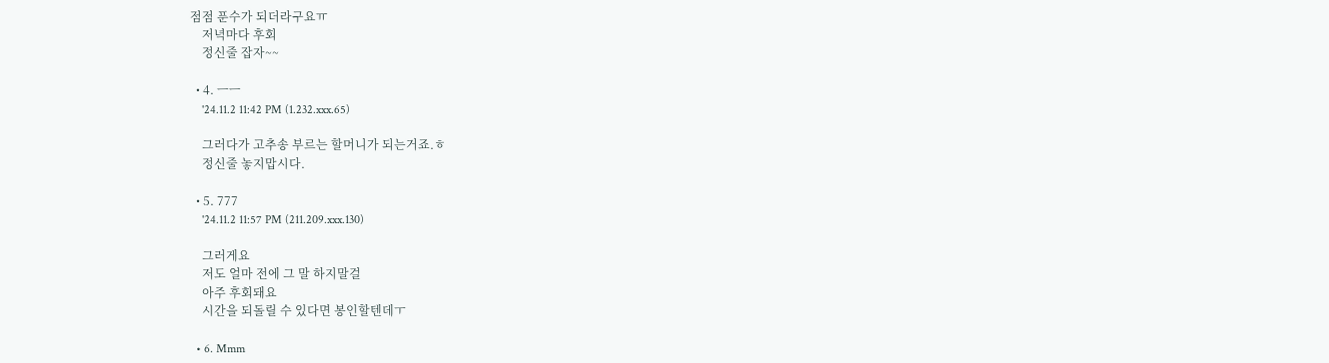점점 푼수가 되더라구요ㅠ
    저녁마다 후회
    정신줄 잡자~~

  • 4. ㅡㅡ
    '24.11.2 11:42 PM (1.232.xxx.65)

    그러다가 고추송 부르는 할머니가 되는거죠.ㅎ
    정신줄 놓지맙시다.

  • 5. 777
    '24.11.2 11:57 PM (211.209.xxx.130)

    그러게요
    저도 얼마 전에 그 말 하지말걸
    아주 후회돼요
    시간을 되돌릴 수 있다면 봉인할텐데ㅜ

  • 6. Mmm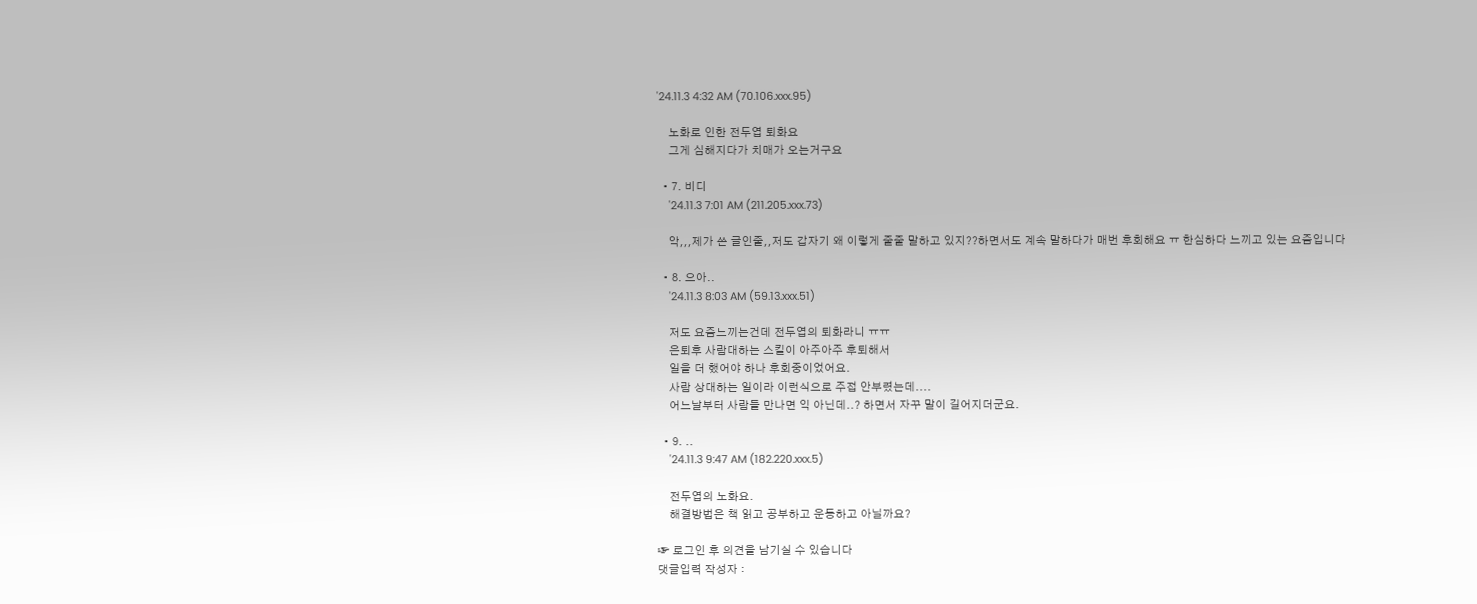'24.11.3 4:32 AM (70.106.xxx.95)

    노화로 인한 전두엽 퇴화요
    그게 심해지다가 치매가 오는거구요

  • 7. 비디
    '24.11.3 7:01 AM (211.205.xxx.73)

    악,,,제가 쓴 글인줄,,저도 갑자기 왜 이렇게 줄줄 말하고 있지??하면서도 계속 말하다가 매번 후회해요 ㅠ 한심하다 느끼고 있는 요즘입니다

  • 8. 으아..
    '24.11.3 8:03 AM (59.13.xxx.51)

    저도 요즘느끼는건데 전두엽의 퇴화라니 ㅠㅠ
    은퇴후 사람대하는 스킬이 아주아주 후퇴해서
    일을 더 했어야 하나 후회중이었어요.
    사람 상대하는 일이라 이런식으로 주접 안부렸는데....
    어느날부터 사람들 만나면 익 아닌데..? 하면서 자꾸 말이 길어지더군요.

  • 9. ..
    '24.11.3 9:47 AM (182.220.xxx.5)

    전두엽의 노화요.
    해결방법은 책 읽고 공부하고 운동하고 아닐까요?

☞ 로그인 후 의견을 남기실 수 있습니다
댓글입력 작성자 :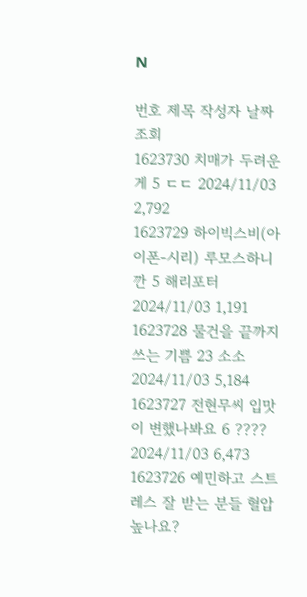N

번호 제목 작성자 날짜 조회
1623730 치매가 두려운게 5 ㄷㄷ 2024/11/03 2,792
1623729 하이빅스비(아이폰-시리) 루모스하니깐 5 해리포터 2024/11/03 1,191
1623728 물건을 끝까지 쓰는 기쁨 23 소소 2024/11/03 5,184
1623727 전현무씨 입맛이 변했나봐요 6 ???? 2024/11/03 6,473
1623726 예민하고 스트레스 잘 받는 분들 혈압 높나요?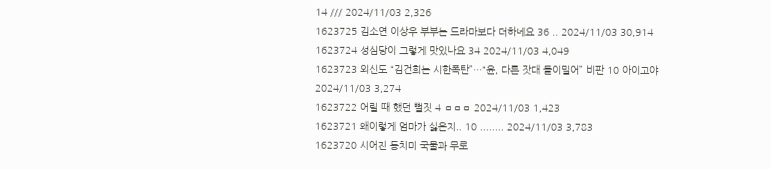14 /// 2024/11/03 2,326
1623725 김소연 이상우 부부는 드라마보다 더하네요 36 .. 2024/11/03 30,914
1623724 성심당이 그렇게 맛있나요 34 2024/11/03 4,049
1623723 외신도 “김건희는 시한폭탄”…“윤, 다른 잣대 들이밀어” 비판 10 아이고야 2024/11/03 3,274
1623722 어릴 때 했던 뻘짓 4 ㅁㅁㅁ 2024/11/03 1,423
1623721 왜이렇게 엄마가 싫은지.. 10 ........ 2024/11/03 3,783
1623720 시어진 동치미 국물과 무로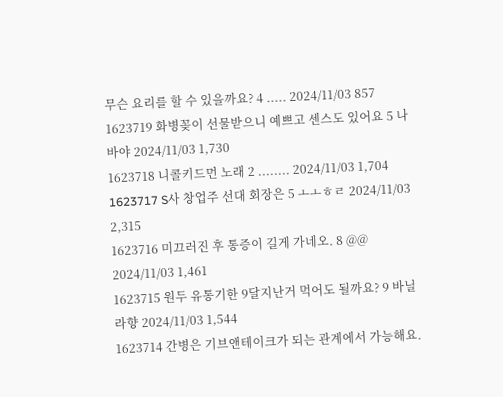무슨 요리를 할 수 있을까요? 4 ..... 2024/11/03 857
1623719 화병꽂이 선물받으니 예쁘고 센스도 있어요 5 나바야 2024/11/03 1,730
1623718 니콜키드먼 노래 2 ........ 2024/11/03 1,704
1623717 S사 창업주 선대 회장은 5 ㅗㅗㅎㄹ 2024/11/03 2,315
1623716 미끄러진 후 통증이 길게 가네오. 8 @@ 2024/11/03 1,461
1623715 원두 유통기한 9달지난거 먹어도 될까요? 9 바닐라향 2024/11/03 1,544
1623714 간병은 기브앤테이크가 되는 관계에서 가능해요.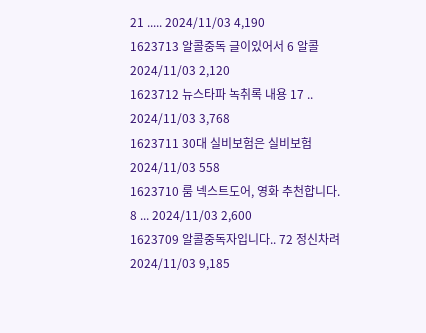21 ..... 2024/11/03 4,190
1623713 알콜중독 글이있어서 6 알콜 2024/11/03 2,120
1623712 뉴스타파 녹취록 내용 17 .. 2024/11/03 3,768
1623711 30대 실비보험은 실비보험 2024/11/03 558
1623710 룸 넥스트도어, 영화 추천합니다. 8 ... 2024/11/03 2,600
1623709 알콜중독자입니다.. 72 정신차려 2024/11/03 9,185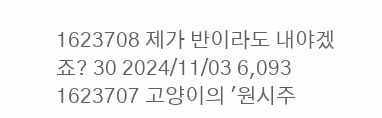1623708 제가 반이라도 내야겠죠? 30 2024/11/03 6,093
1623707 고양이의 '원시주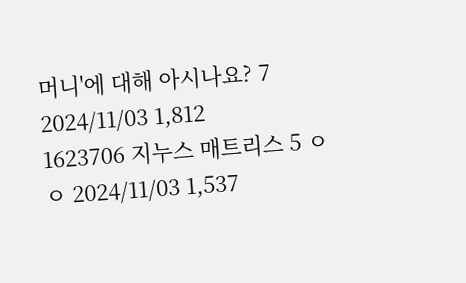머니'에 대해 아시나요? 7 2024/11/03 1,812
1623706 지누스 매트리스 5 ㅇㅇ 2024/11/03 1,537